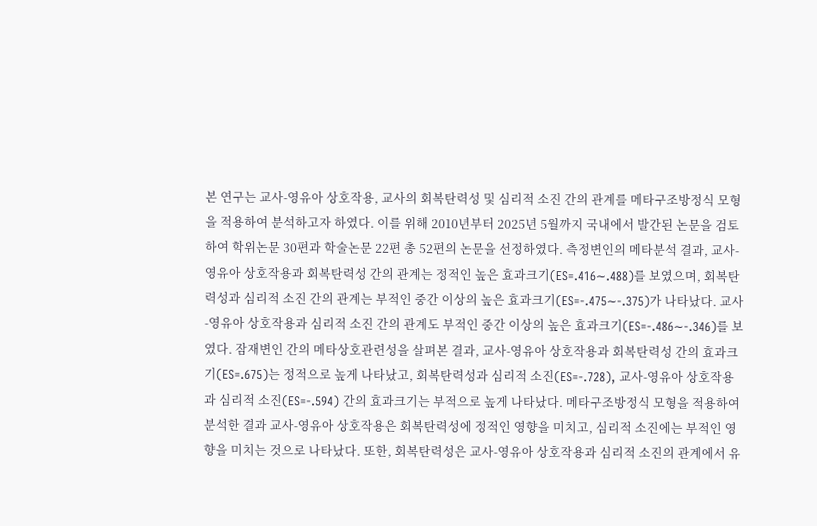본 연구는 교사-영유아 상호작용, 교사의 회복탄력성 및 심리적 소진 간의 관계를 메타구조방정식 모형을 적용하여 분석하고자 하였다. 이를 위해 2010년부터 2025년 5월까지 국내에서 발간된 논문을 검토하여 학위논문 30편과 학술논문 22편 총 52편의 논문을 선정하였다. 측정변인의 메타분석 결과, 교사-영유아 상호작용과 회복탄력성 간의 관계는 정적인 높은 효과크기(ES=.416∼.488)를 보였으며, 회복탄력성과 심리적 소진 간의 관계는 부적인 중간 이상의 높은 효과크기(ES=-.475∼-.375)가 나타났다. 교사-영유아 상호작용과 심리적 소진 간의 관계도 부적인 중간 이상의 높은 효과크기(ES=-.486∼-.346)를 보였다. 잠재변인 간의 메타상호관련성을 살펴본 결과, 교사-영유아 상호작용과 회복탄력성 간의 효과크기(ES=.675)는 정적으로 높게 나타났고, 회복탄력성과 심리적 소진(ES=-.728), 교사-영유아 상호작용과 심리적 소진(ES=-.594) 간의 효과크기는 부적으로 높게 나타났다. 메타구조방정식 모형을 적용하여 분석한 결과 교사-영유아 상호작용은 회복탄력성에 정적인 영향을 미치고, 심리적 소진에는 부적인 영향을 미치는 것으로 나타났다. 또한, 회복탄력성은 교사-영유아 상호작용과 심리적 소진의 관계에서 유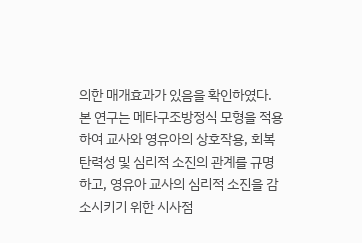의한 매개효과가 있음을 확인하였다. 본 연구는 메타구조방정식 모형을 적용하여 교사와 영유아의 상호작용, 회복탄력성 및 심리적 소진의 관계를 규명하고, 영유아 교사의 심리적 소진을 감소시키기 위한 시사점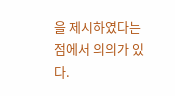을 제시하였다는 점에서 의의가 있다.